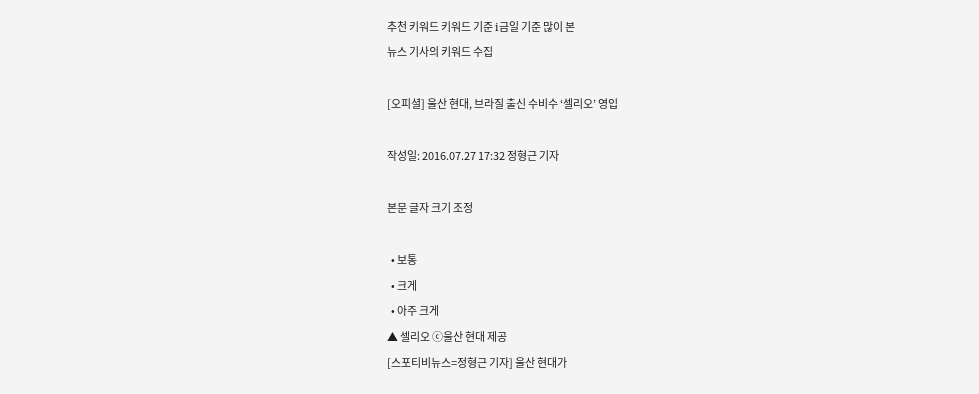추천 키워드 키워드 기준 i금일 기준 많이 본
뉴스 기사의 키워드 수집

[오피셜] 울산 현대, 브라질 출신 수비수 ‘셀리오’ 영입

작성일: 2016.07.27 17:32 정형근 기자

본문 글자 크기 조정

  • 보통
  • 크게
  • 아주 크게
▲ 셀리오 ⓒ울산 현대 제공
[스포티비뉴스=정형근 기자] 울산 현대가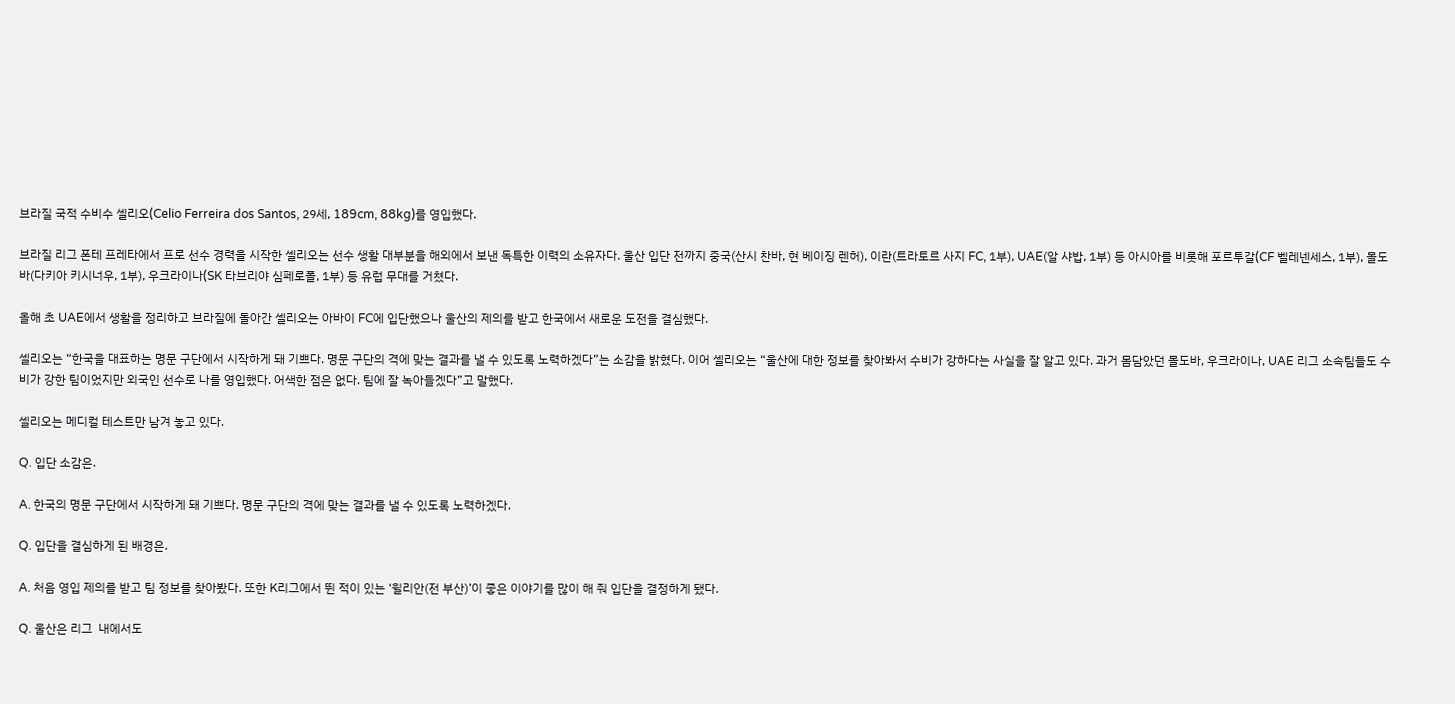브라질 국적 수비수 셀리오(Celio Ferreira dos Santos, 29세, 189cm, 88kg)를 영입했다.

브라질 리그 폰테 프레타에서 프로 선수 경력을 시작한 셀리오는 선수 생활 대부분을 해외에서 보낸 독특한 이력의 소유자다. 울산 입단 전까지 중국(산시 찬바, 현 베이징 렌허), 이란(트라토르 사지 FC, 1부), UAE(알 샤밥, 1부) 등 아시아를 비롯해 포르투갈(CF 벨레넨세스, 1부), 몰도바(다키아 키시너우, 1부), 우크라이나(SK 타브리야 심페로폴, 1부) 등 유럽 무대를 거쳤다.

올해 초 UAE에서 생활을 정리하고 브라질에 돌아간 셀리오는 아바이 FC에 입단했으나 울산의 제의를 받고 한국에서 새로운 도전을 결심했다.

셀리오는 “한국을 대표하는 명문 구단에서 시작하게 돼 기쁘다. 명문 구단의 격에 맞는 결과를 낼 수 있도록 노력하겠다”는 소감을 밝혔다. 이어 셀리오는 “울산에 대한 정보를 찾아봐서 수비가 강하다는 사실을 잘 알고 있다. 과거 몸담았던 몰도바, 우크라이나, UAE 리그 소속팀들도 수비가 강한 팀이었지만 외국인 선수로 나를 영입했다. 어색한 점은 없다. 팀에 잘 녹아들겠다”고 말했다.

셀리오는 메디컬 테스트만 남겨 놓고 있다.

Q. 입단 소감은.

A. 한국의 명문 구단에서 시작하게 돼 기쁘다. 명문 구단의 격에 맞는 결과를 낼 수 있도록 노력하겠다.

Q. 입단을 결심하게 된 배경은.

A. 처음 영입 제의를 받고 팀 정보를 찾아봤다. 또한 K리그에서 뛴 적이 있는 ‘윌리안(전 부산)’이 좋은 이야기를 많이 해 줘 입단을 결정하게 됐다.

Q. 울산은 리그  내에서도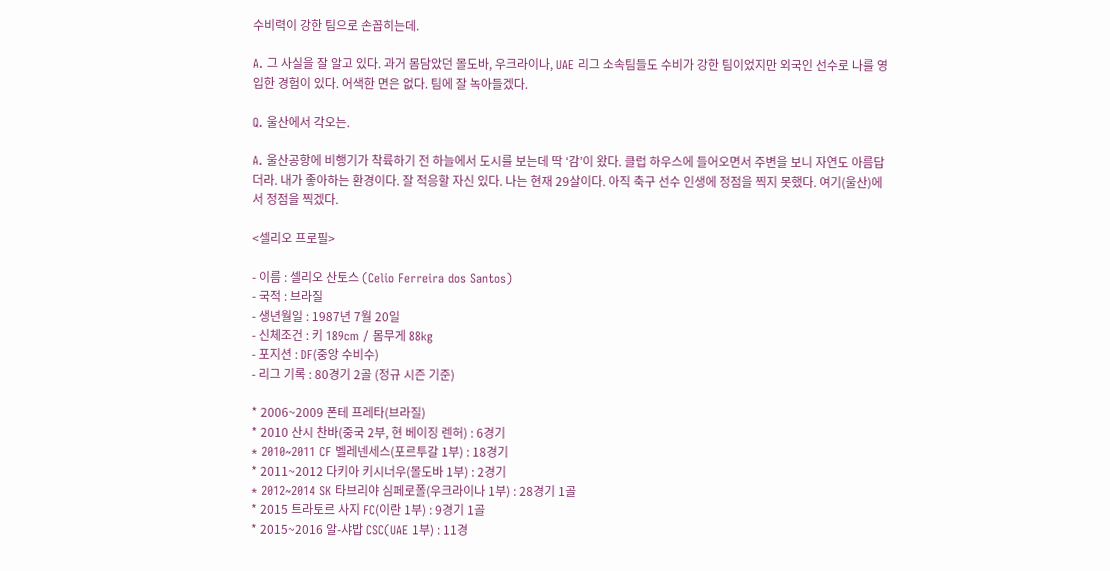수비력이 강한 팀으로 손꼽히는데.

A. 그 사실을 잘 알고 있다. 과거 몸담았던 몰도바, 우크라이나, UAE 리그 소속팀들도 수비가 강한 팀이었지만 외국인 선수로 나를 영입한 경험이 있다. 어색한 면은 없다. 팀에 잘 녹아들겠다.

Q. 울산에서 각오는.

A. 울산공항에 비행기가 착륙하기 전 하늘에서 도시를 보는데 딱 ‘감’이 왔다. 클럽 하우스에 들어오면서 주변을 보니 자연도 아름답더라. 내가 좋아하는 환경이다. 잘 적응할 자신 있다. 나는 현재 29살이다. 아직 축구 선수 인생에 정점을 찍지 못했다. 여기(울산)에서 정점을 찍겠다.

<셀리오 프로필>

- 이름 : 셀리오 산토스 (Celio Ferreira dos Santos)
- 국적 : 브라질
- 생년월일 : 1987년 7월 20일
- 신체조건 : 키 189cm / 몸무게 88kg
- 포지션 : DF(중앙 수비수)
- 리그 기록 : 80경기 2골 (정규 시즌 기준)

* 2006~2009 폰테 프레타(브라질)
* 2010 산시 찬바(중국 2부, 현 베이징 렌허) : 6경기
* 2010~2011 CF 벨레넨세스(포르투갈 1부) : 18경기
* 2011~2012 다키아 키시너우(몰도바 1부) : 2경기
* 2012~2014 SK 타브리야 심페로폴(우크라이나 1부) : 28경기 1골
* 2015 트라토르 사지 FC(이란 1부) : 9경기 1골
* 2015~2016 알-샤밥 CSC(UAE 1부) : 11경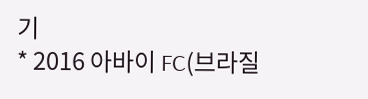기
* 2016 아바이 FC(브라질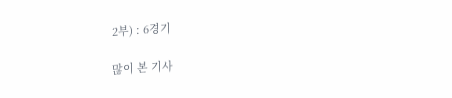2부) : 6경기

많이 본 기사